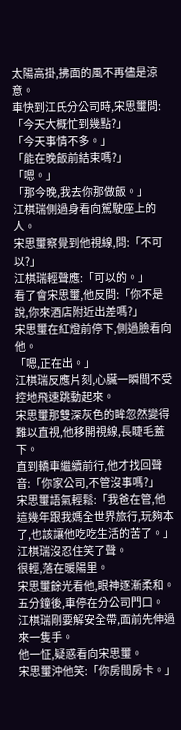太陽高掛,拂面的風不再儘是涼意。
車快到江氏分公司時,宋思璽問:「今天大概忙到幾點?」
「今天事情不多。」
「能在晚飯前結束嗎?」
「嗯。」
「那今晚,我去你那做飯。」
江棋瑞側過身看向駕駛座上的人。
宋思璽察覺到他視線,問:「不可以?」
江棋瑞輕聲應:「可以的。」
看了會宋思璽,他反問:「你不是說,你來酒店附近出差嗎?」
宋思璽在紅燈前停下,側過臉看向他。
「嗯,正在出。」
江棋瑞反應片刻,心臟一瞬間不受控地飛速跳動起來。
宋思璽那雙深灰色的眸忽然變得難以直視,他移開視線,長睫毛蓋下。
直到轎車繼續前行,他才找回聲音:「你家公司,不管沒事嗎?」
宋思璽語氣輕鬆:「我爸在管,他這幾年跟我媽全世界旅行,玩夠本了,也該讓他吃吃生活的苦了。」
江棋瑞沒忍住笑了聲。
很輕,落在暖陽里。
宋思璽餘光看他,眼神逐漸柔和。
五分鐘後,車停在分公司門口。
江棋瑞剛要解安全帶,面前先伸過來一隻手。
他一怔,疑惑看向宋思璽。
宋思璽沖他笑:「你房間房卡。」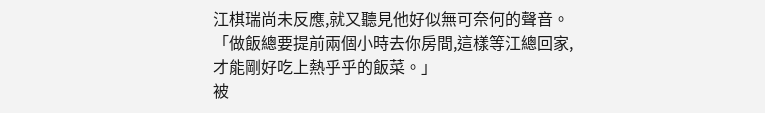江棋瑞尚未反應,就又聽見他好似無可奈何的聲音。
「做飯總要提前兩個小時去你房間,這樣等江總回家,才能剛好吃上熱乎乎的飯菜。」
被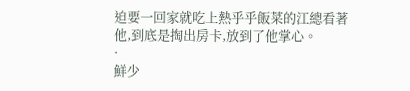迫要一回家就吃上熱乎乎飯菜的江總看著他,到底是掏出房卡,放到了他掌心。
·
鮮少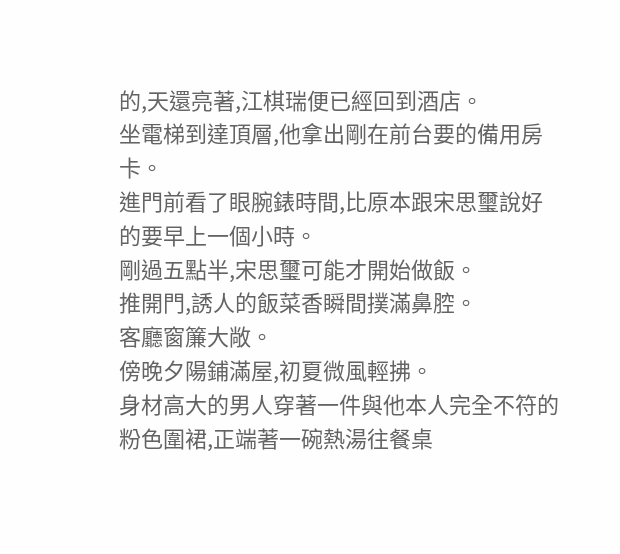的,天還亮著,江棋瑞便已經回到酒店。
坐電梯到達頂層,他拿出剛在前台要的備用房卡。
進門前看了眼腕錶時間,比原本跟宋思璽說好的要早上一個小時。
剛過五點半,宋思璽可能才開始做飯。
推開門,誘人的飯菜香瞬間撲滿鼻腔。
客廳窗簾大敞。
傍晚夕陽鋪滿屋,初夏微風輕拂。
身材高大的男人穿著一件與他本人完全不符的粉色圍裙,正端著一碗熱湯往餐桌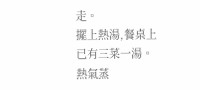走。
擺上熱湯,餐桌上已有三菜一湯。
熱氣蒸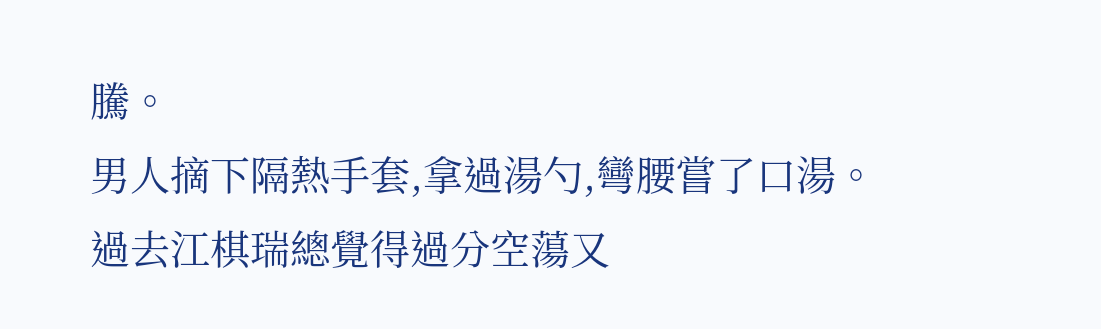騰。
男人摘下隔熱手套,拿過湯勺,彎腰嘗了口湯。
過去江棋瑞總覺得過分空蕩又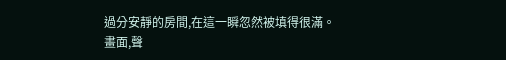過分安靜的房間,在這一瞬忽然被填得很滿。
畫面,聲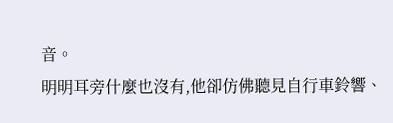音。
明明耳旁什麼也沒有,他卻仿佛聽見自行車鈴響、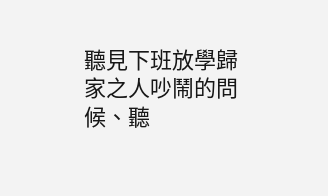聽見下班放學歸家之人吵鬧的問候、聽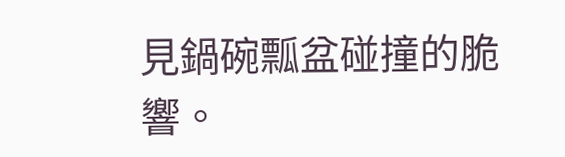見鍋碗瓢盆碰撞的脆響。